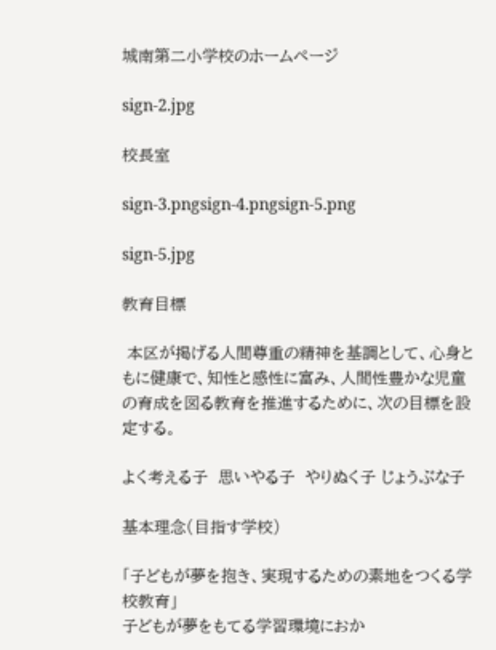城南第二小学校のホームページ

sign-2.jpg

校長室

sign-3.pngsign-4.pngsign-5.png

sign-5.jpg

教育目標

 本区が掲げる人間尊重の精神を基調として、心身ともに健康で、知性と感性に富み、人間性豊かな児童の育成を図る教育を推進するために、次の目標を設定する。

よく考える子  思いやる子  やりぬく子 じょうぶな子

基本理念(目指す学校)

「子どもが夢を抱き、実現するための素地をつくる学校教育」
子どもが夢をもてる学習環境におか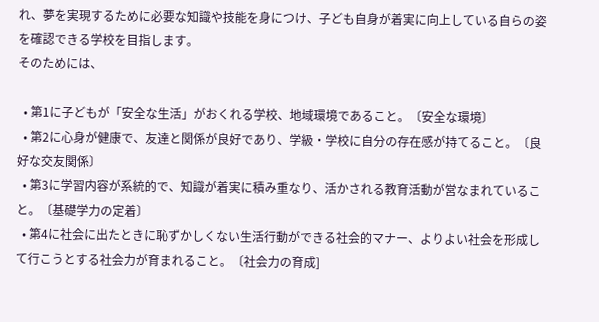れ、夢を実現するために必要な知識や技能を身につけ、子ども自身が着実に向上している自らの姿を確認できる学校を目指します。
そのためには、

  • 第1に子どもが「安全な生活」がおくれる学校、地域環境であること。〔安全な環境〕
  • 第2に心身が健康で、友達と関係が良好であり、学級・学校に自分の存在感が持てること。〔良好な交友関係〕
  • 第3に学習内容が系統的で、知識が着実に積み重なり、活かされる教育活動が営なまれていること。〔基礎学力の定着〕
  • 第4に社会に出たときに恥ずかしくない生活行動ができる社会的マナー、よりよい社会を形成して行こうとする社会力が育まれること。〔社会力の育成]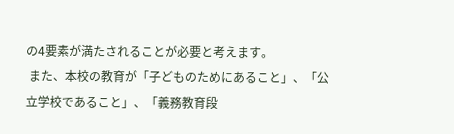の4要素が満たされることが必要と考えます。
 また、本校の教育が「子どものためにあること」、「公立学校であること」、「義務教育段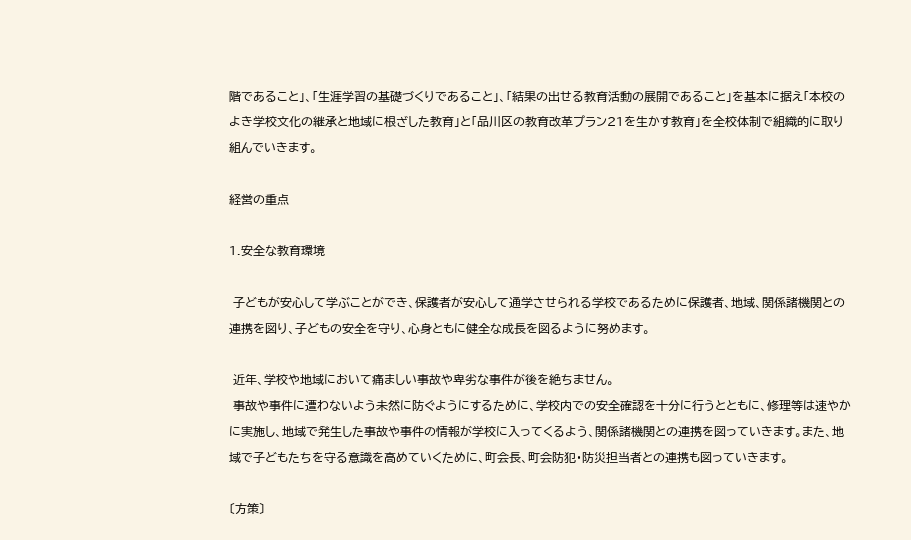階であること」、「生涯学習の基礎づくりであること」、「結果の出せる教育活動の展開であること」を基本に据え「本校のよき学校文化の継承と地域に根ざした教育」と「品川区の教育改革プラン21を生かす教育」を全校体制で組織的に取り組んでいきます。

経営の重点

1.安全な教育環境

 子どもが安心して学ぶことができ、保護者が安心して通学させられる学校であるために保護者、地域、関係諸機関との連携を図り、子どもの安全を守り、心身ともに健全な成長を図るように努めます。

 近年、学校や地域において痛ましい事故や卑劣な事件が後を絶ちません。
 事故や事件に遭わないよう未然に防ぐようにするために、学校内での安全確認を十分に行うとともに、修理等は速やかに実施し、地域で発生した事故や事件の情報が学校に入ってくるよう、関係諸機関との連携を図っていきます。また、地域で子どもたちを守る意識を高めていくために、町会長、町会防犯・防災担当者との連携も図っていきます。

〔方策〕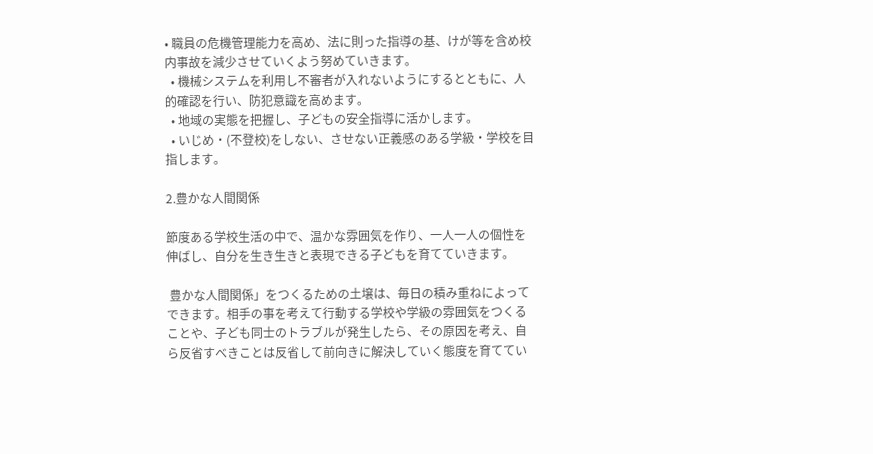• 職員の危機管理能力を高め、法に則った指導の基、けが等を含め校内事故を減少させていくよう努めていきます。
  • 機械システムを利用し不審者が入れないようにするとともに、人的確認を行い、防犯意識を高めます。
  • 地域の実態を把握し、子どもの安全指導に活かします。
  • いじめ・(不登校)をしない、させない正義感のある学級・学校を目指します。

2.豊かな人間関係

節度ある学校生活の中で、温かな雰囲気を作り、一人一人の個性を伸ばし、自分を生き生きと表現できる子どもを育てていきます。

 豊かな人間関係」をつくるための土壌は、毎日の積み重ねによってできます。相手の事を考えて行動する学校や学級の雰囲気をつくることや、子ども同士のトラブルが発生したら、その原因を考え、自ら反省すべきことは反省して前向きに解決していく態度を育ててい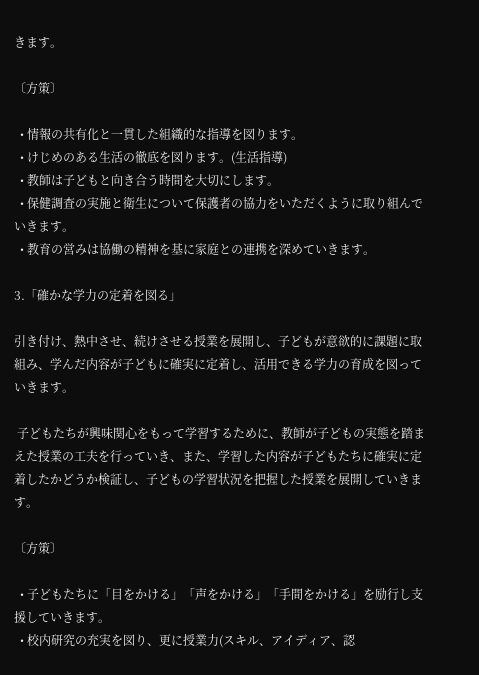きます。

〔方策〕

  • 情報の共有化と一貫した組織的な指導を図ります。
  • けじめのある生活の徹底を図ります。(生活指導)
  • 教師は子どもと向き合う時間を大切にします。
  • 保健調査の実施と衛生について保護者の協力をいただくように取り組んでいきます。
  • 教育の営みは協働の精神を基に家庭との連携を深めていきます。

3.「確かな学力の定着を図る」

引き付け、熱中させ、続けさせる授業を展開し、子どもが意欲的に課題に取組み、学んだ内容が子どもに確実に定着し、活用できる学力の育成を図っていきます。

 子どもたちが興味関心をもって学習するために、教師が子どもの実態を踏まえた授業の工夫を行っていき、また、学習した内容が子どもたちに確実に定着したかどうか検証し、子どもの学習状況を把握した授業を展開していきます。

〔方策〕

  • 子どもたちに「目をかける」「声をかける」「手間をかける」を励行し支援していきます。
  • 校内研究の充実を図り、更に授業力(スキル、アイディア、認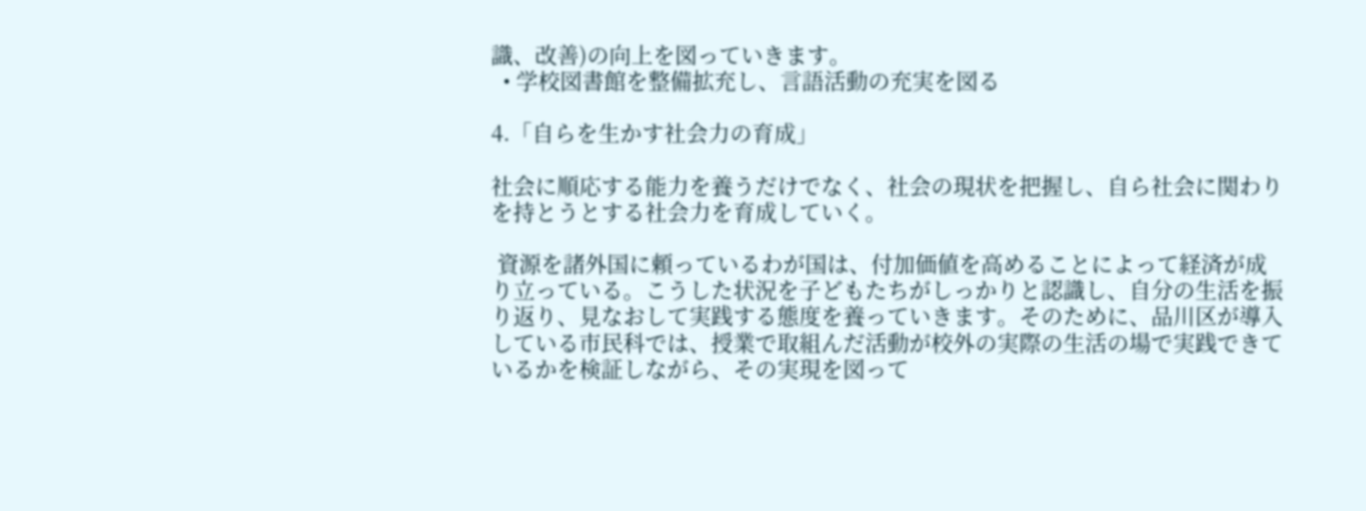識、改善)の向上を図っていきます。
  • 学校図書館を整備拡充し、言語活動の充実を図る

4.「自らを生かす社会力の育成」

社会に順応する能力を養うだけでなく、社会の現状を把握し、自ら社会に関わりを持とうとする社会力を育成していく。

 資源を諸外国に頼っているわが国は、付加価値を高めることによって経済が成り立っている。こうした状況を子どもたちがしっかりと認識し、自分の生活を振り返り、見なおして実践する態度を養っていきます。そのために、品川区が導入している市民科では、授業で取組んだ活動が校外の実際の生活の場で実践できているかを検証しながら、その実現を図って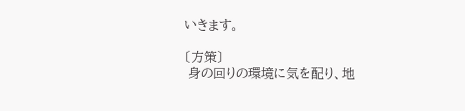いきます。

〔方策〕
 身の回りの環境に気を配り、地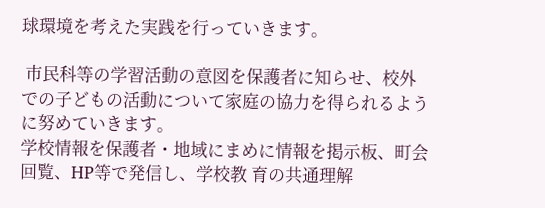球環境を考えた実践を行っていきます。

 市民科等の学習活動の意図を保護者に知らせ、校外での子どもの活動について家庭の協力を得られるように努めていきます。
学校情報を保護者・地域にまめに情報を掲示板、町会回覧、HP等で発信し、学校教 育の共通理解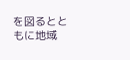を図るとともに地域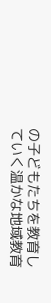の子どもたちを教育していく温かな地域教育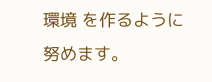環境 を作るように努めます。